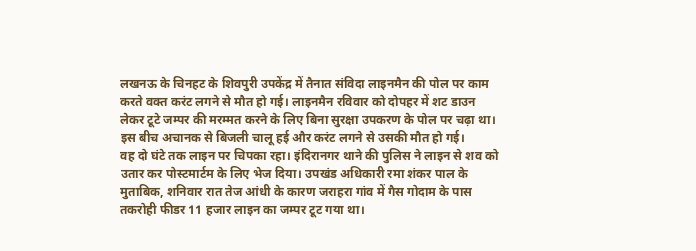लखनऊ के चिनहट के शिवपुरी उपकेंद्र में तैनात संविदा लाइनमैन की पोल पर काम करते वक्त करंट लगने से मौत हो गई। लाइनमैन रविवार को दोपहर में शट डाउन लेकर टूटे जम्पर की मरम्मत करने के लिए बिना सुरक्षा उपकरण के पोल पर चढ़ा था। इस बीच अचानक से बिजली चालू हई और करंट लगने से उसकी मौत हो गई।
वह दो घंटे तक लाइन पर चिपका रहा। इंदिरानगर थाने की पुलिस ने लाइन से शव को उतार कर पोस्टमार्टम के लिए भेज दिया। उपखंड अधिकारी रमा शंकर पाल के मुताबिक, शनिवार रात तेज आंधी के कारण जराहरा गांव में गैस गोदाम के पास तकरोही फीडर 11 हजार लाइन का जम्पर टूट गया था।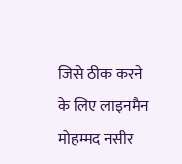जिसे ठीक करने के लिए लाइनमैन मोहम्मद नसीर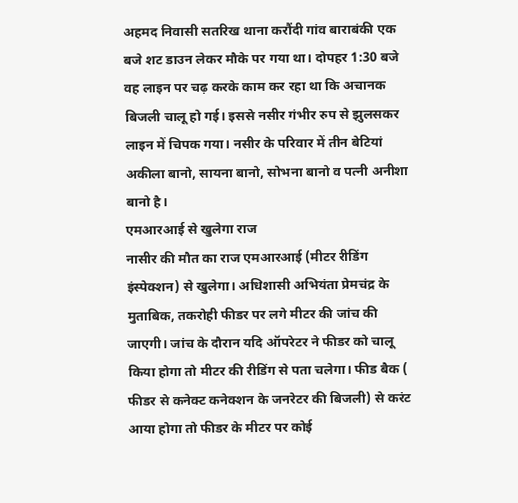अहमद निवासी सतरिख थाना करौंदी गांव बाराबंकी एक बजे शट डाउन लेकर मौके पर गया था। दोपहर 1:30 बजे वह लाइन पर चढ़ करके काम कर रहा था कि अचानक बिजली चालू हो गई। इससे नसीर गंभीर रुप से झुलसकर लाइन में चिपक गया। नसीर के परिवार में तीन बेटियां अकीला बानो, सायना बानो, सोभना बानो व पत्नी अनीशा बानो है।
एमआरआई से खुलेगा राज
नासीर की मौत का राज एमआरआई (मीटर रीडिंग इंस्पेक्शन) से खुलेगा। अधिशासी अभियंता प्रेमचंद्र के मुताबिक, तकरोही फीडर पर लगे मीटर की जांच की जाएगी। जांच के दौरान यदि ऑपरेटर ने फीडर को चालू किया होगा तो मीटर की रीडिंग से पता चलेगा। फीड बैक ( फीडर से कनेक्ट कनेक्शन के जनरेटर की बिजली) से करंट आया होगा तो फीडर के मीटर पर कोई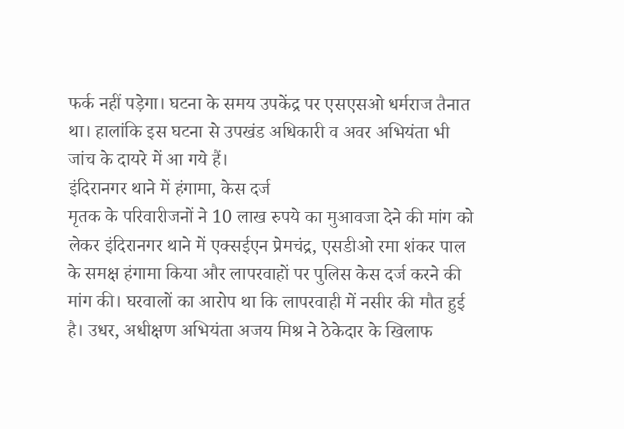फर्क नहीं पड़ेगा। घटना के समय उपकेंद्र पर एसएसओ धर्मराज तैनात था। हालांकि इस घटना से उपखंड अधिकारी व अवर अभियंता भी जांच के दायरे में आ गये हैं।
इंदिरानगर थाने में हंगामा, केस दर्ज
मृतक के परिवारीजनों ने 10 लाख रुपये का मुआवजा देने की मांग को लेकर इंदिरानगर थाने में एक्सईएन प्रेमचंद्र, एसडीओ रमा शंकर पाल के समक्ष हंगामा किया और लापरवाहों पर पुलिस केस दर्ज करने की मांग की। घरवालों का आरोप था कि लापरवाही में नसीर की मौत हुई है। उधर, अधीक्षण अभियंता अजय मिश्र ने ठेकेदार के खिलाफ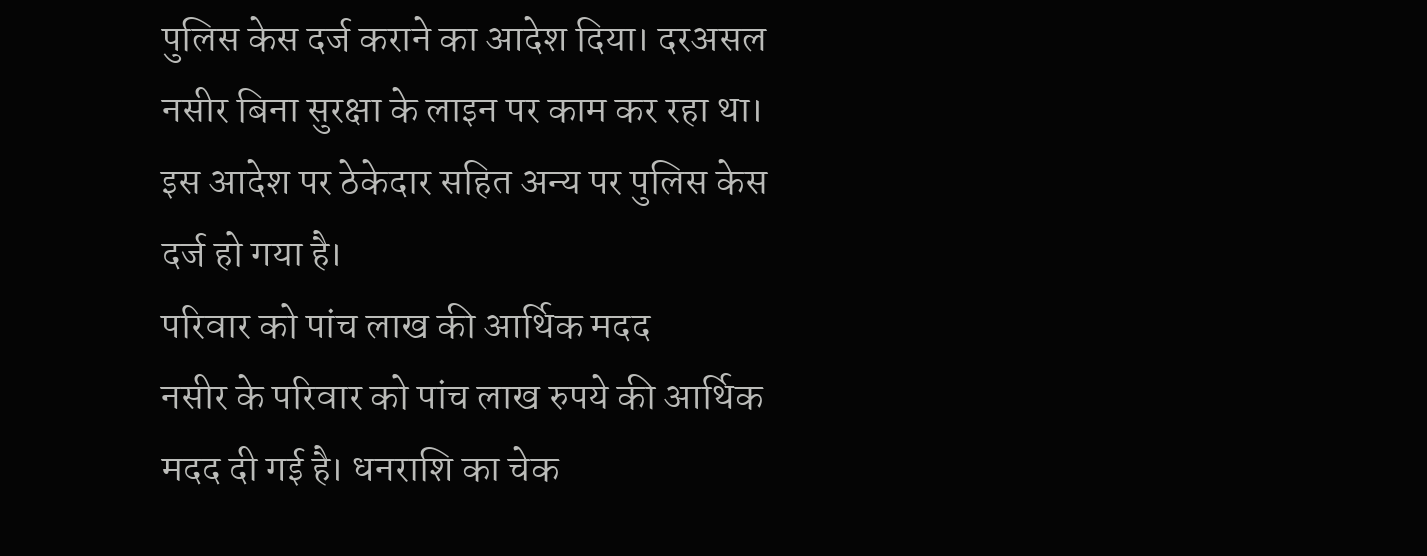पुलिस केस दर्ज कराने का आदेश दिया। दरअसल नसीर बिना सुरक्षा के लाइन पर काम कर रहा था। इस आदेश पर ठेकेदार सहित अन्य पर पुलिस केस दर्ज हो गया है।
परिवार को पांच लाख की आर्थिक मदद
नसीर के परिवार को पांच लाख रुपये की आर्थिक मदद दी गई है। धनराशि का चेक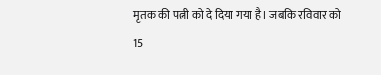मृतक की पत्नी को दे दिया गया है। जबकि रविवार को 15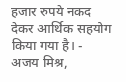हजार रुपये नकद देकर आर्थिक सहयोग किया गया है। - अजय मिश्र,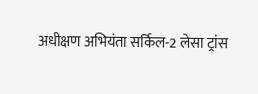अधीक्षण अभियंता सर्किल-2 लेसा ट्रांस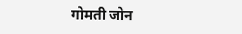गोमती जोन